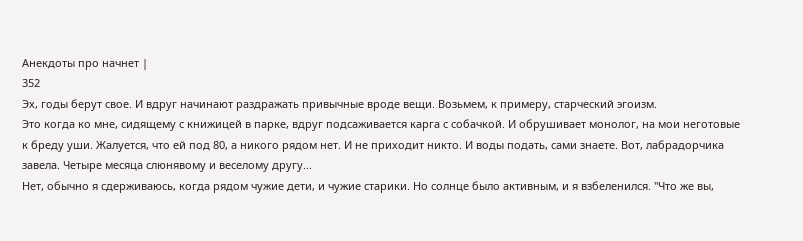Анекдоты про начнет |
352
Эх, годы берут свое. И вдруг начинают раздражать привычные вроде вещи. Возьмем, к примеру, старческий эгоизм.
Это когда ко мне, сидящему с книжицей в парке, вдруг подсаживается карга с собачкой. И обрушивает монолог, на мои неготовые к бреду уши. Жалуется, что ей под 80, а никого рядом нет. И не приходит никто. И воды подать, сами знаете. Вот, лабрадорчика завела. Четыре месяца слюнявому и веселому другу...
Нет, обычно я сдерживаюсь, когда рядом чужие дети, и чужие старики. Но солнце было активным, и я взбеленился. "Что же вы,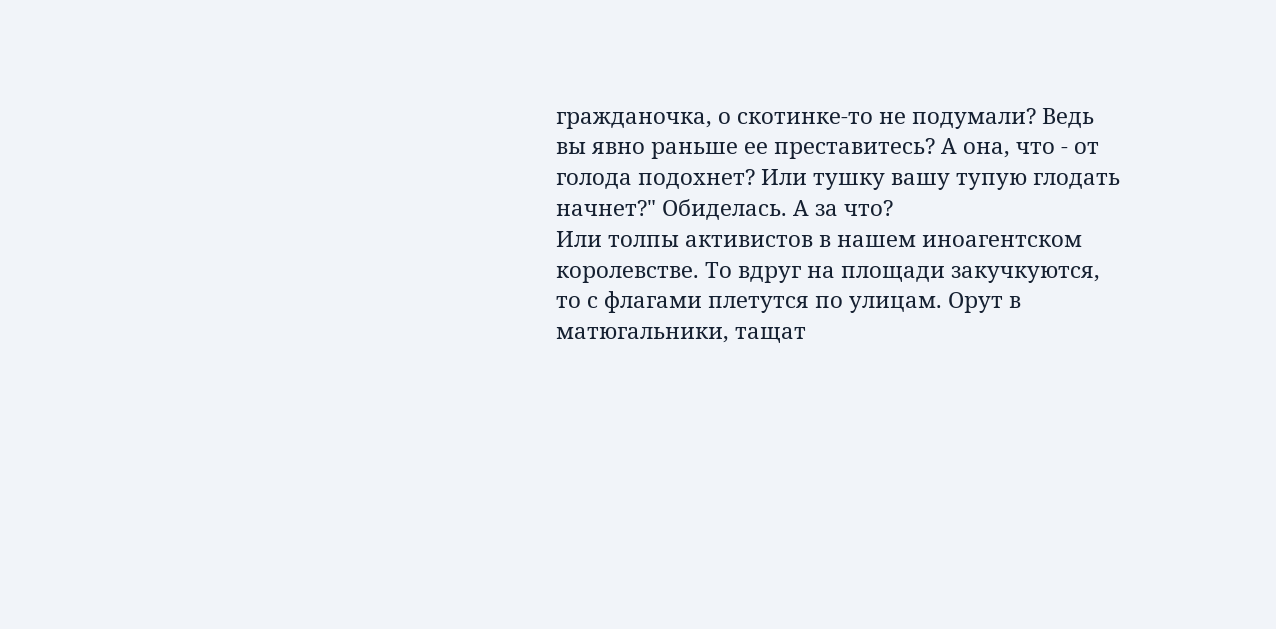гражданочка, о скотинке-то не подумали? Ведь вы явно раньше ее преставитесь? А она, что - от голода подохнет? Или тушку вашу тупую глодать начнет?" Обиделась. А за что?
Или толпы активистов в нашем иноагентском королевстве. То вдруг на площади закучкуются, то с флагами плетутся по улицам. Орут в матюгальники, тащат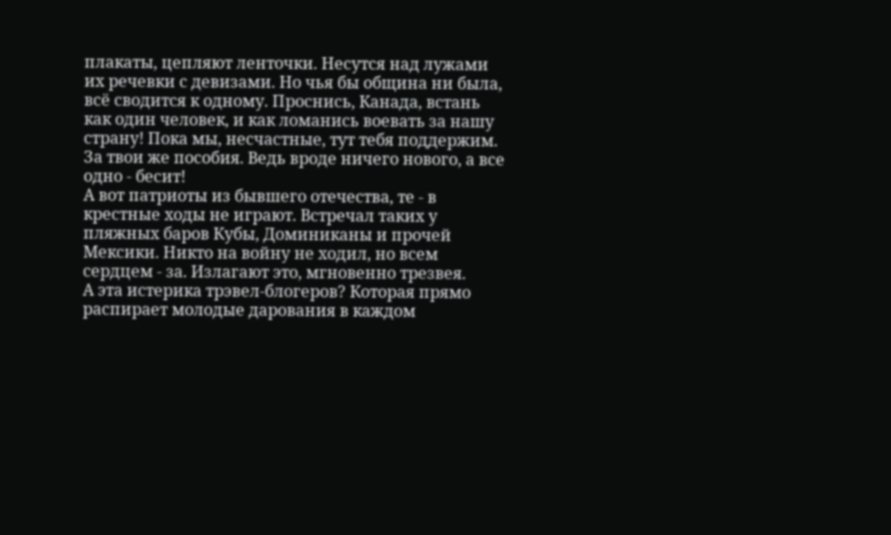плакаты, цепляют ленточки. Несутся над лужами их речевки с девизами. Но чья бы община ни была, всё сводится к одному. Проснись, Канада, встань как один человек, и как ломанись воевать за нашу страну! Пока мы, несчастные, тут тебя поддержим. За твои же пособия. Ведь вроде ничего нового, а все одно - бесит!
А вот патриоты из бывшего отечества, те - в крестные ходы не играют. Встречал таких у пляжных баров Кубы, Доминиканы и прочей Мексики. Никто на войну не ходил, но всем сердцем - за. Излагают это, мгновенно трезвея.
А эта истерика трэвел-блогеров? Которая прямо распирает молодые дарования в каждом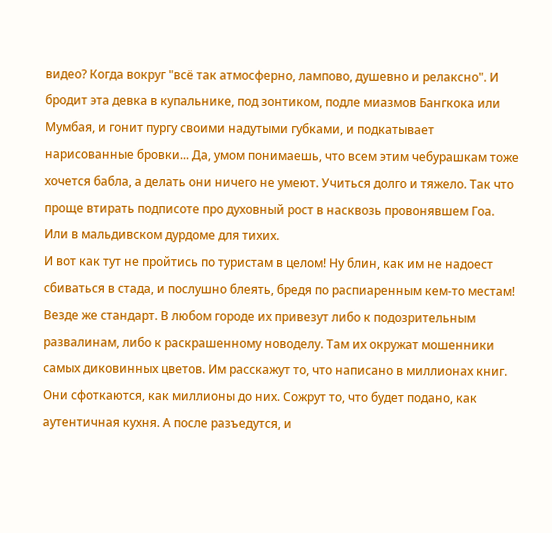видео? Когда вокруг "всё так атмосферно, лампово, душевно и релаксно". И бродит эта девка в купальнике, под зонтиком, подле миазмов Бангкока или Мумбая, и гонит пургу своими надутыми губками, и подкатывает нарисованные бровки... Да, умом понимаешь, что всем этим чебурашкам тоже хочется бабла, а делать они ничего не умеют. Учиться долго и тяжело. Так что проще втирать подписоте про духовный рост в насквозь провонявшем Гоа. Или в мальдивском дурдоме для тихих.
И вот как тут не пройтись по туристам в целом! Ну блин, как им не надоест сбиваться в стада, и послушно блеять, бредя по распиаренным кем-то местам! Везде же стандарт. В любом городе их привезут либо к подозрительным развалинам, либо к раскрашенному новоделу. Там их окружат мошенники самых диковинных цветов. Им расскажут то, что написано в миллионах книг. Они сфоткаются, как миллионы до них. Сожрут то, что будет подано, как аутентичная кухня. А после разъедутся, и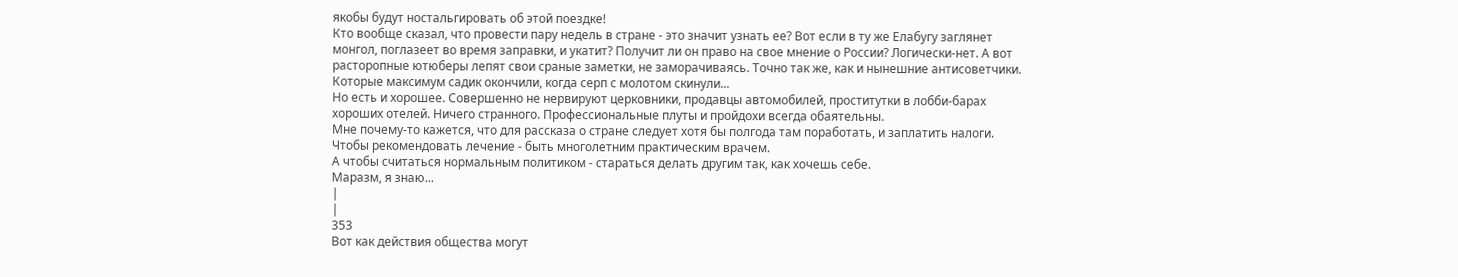якобы будут ностальгировать об этой поездке!
Кто вообще сказал, что провести пару недель в стране - это значит узнать ее? Вот если в ту же Елабугу заглянет монгол, поглазеет во время заправки, и укатит? Получит ли он право на свое мнение о России? Логически-нет. А вот расторопные ютюберы лепят свои сраные заметки, не заморачиваясь. Точно так же, как и нынешние антисоветчики. Которые максимум садик окончили, когда серп с молотом скинули...
Но есть и хорошее. Совершенно не нервируют церковники, продавцы автомобилей, проститутки в лобби-барах хороших отелей. Ничего странного. Профессиональные плуты и пройдохи всегда обаятельны.
Мне почему-то кажется, что для рассказа о стране следует хотя бы полгода там поработать, и заплатить налоги.
Чтобы рекомендовать лечение - быть многолетним практическим врачем.
А чтобы считаться нормальным политиком - стараться делать другим так, как хочешь себе.
Маразм, я знаю...
|
|
353
Вот как действия общества могут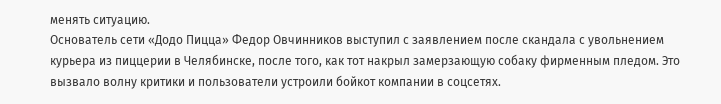менять ситуацию.
Основатель сети «Додо Пицца» Федор Овчинников выступил с заявлением после скандала с увольнением курьера из пиццерии в Челябинске, после того, как тот накрыл замерзающую собаку фирменным пледом. Это вызвало волну критики и пользователи устроили бойкот компании в соцсетях.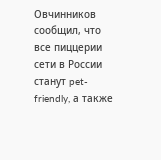Овчинников сообщил, что все пиццерии сети в России станут pet-friendly, а также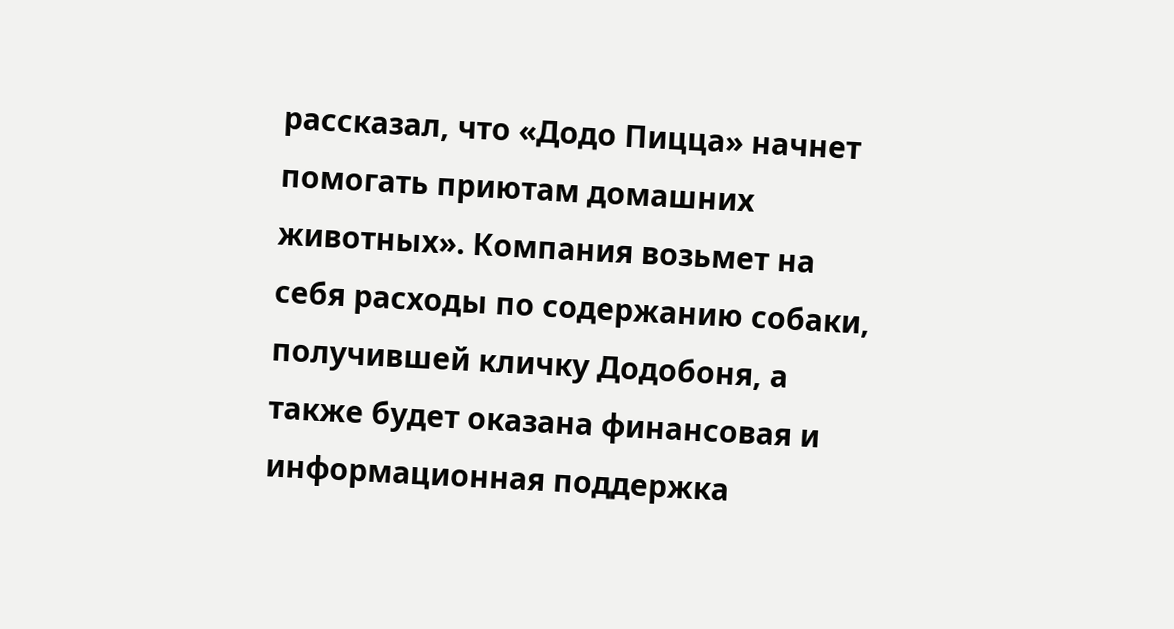рассказал, что «Додо Пицца» начнет помогать приютам домашних животных». Компания возьмет на себя расходы по содержанию собаки, получившей кличку Додобоня, а также будет оказана финансовая и информационная поддержка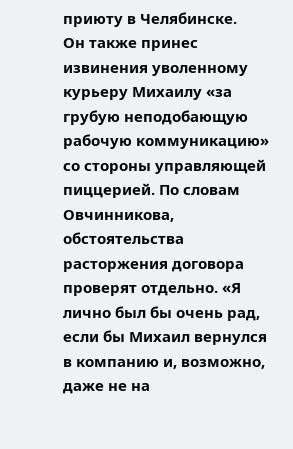приюту в Челябинске.
Он также принес извинения уволенному курьеру Михаилу «за грубую неподобающую рабочую коммуникацию» со стороны управляющей пиццерией. По словам Овчинникова, обстоятельства расторжения договора проверят отдельно. «Я лично был бы очень рад, если бы Михаил вернулся в компанию и, возможно, даже не на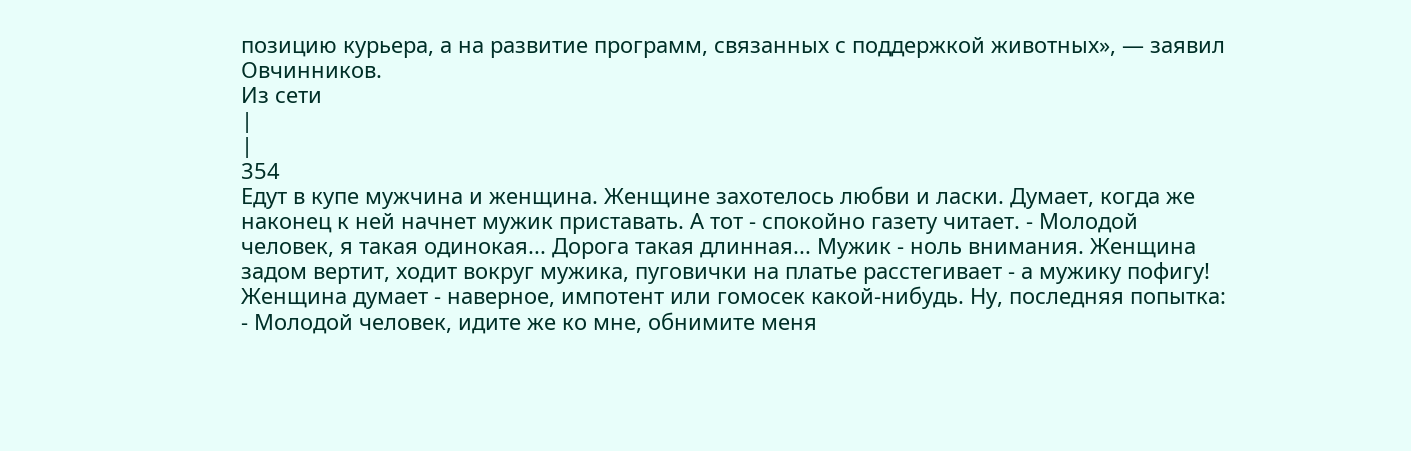позицию курьера, а на развитие программ, связанных с поддержкой животных», — заявил Овчинников.
Из сети
|
|
354
Едут в купе мужчина и женщина. Женщине захотелось любви и ласки. Думает, когда же наконец к ней начнет мужик приставать. А тот - спокойно газету читает. - Молодой человек, я такая одинокая... Дорога такая длинная... Мужик - ноль внимания. Женщина задом вертит, ходит вокруг мужика, пуговички на платье расстегивает - а мужику пофигу! Женщина думает - наверное, импотент или гомосек какой-нибудь. Ну, последняя попытка: - Молодой человек, идите же ко мне, обнимите меня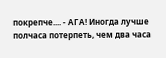покрепче.... - АГА! Иногда лучше полчаса потерпеть, чем два часа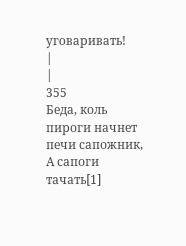уговаривать!
|
|
355
Беда, коль пироги начнет печи сапожник, А сапоги тачать[1]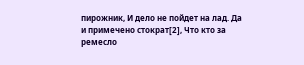пирожник, И дело не пойдет на лад. Да и примечено стократ[2], Что кто за ремесло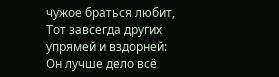чужое браться любит, Тот завсегда других упрямей и вздорней: Он лучше дело всё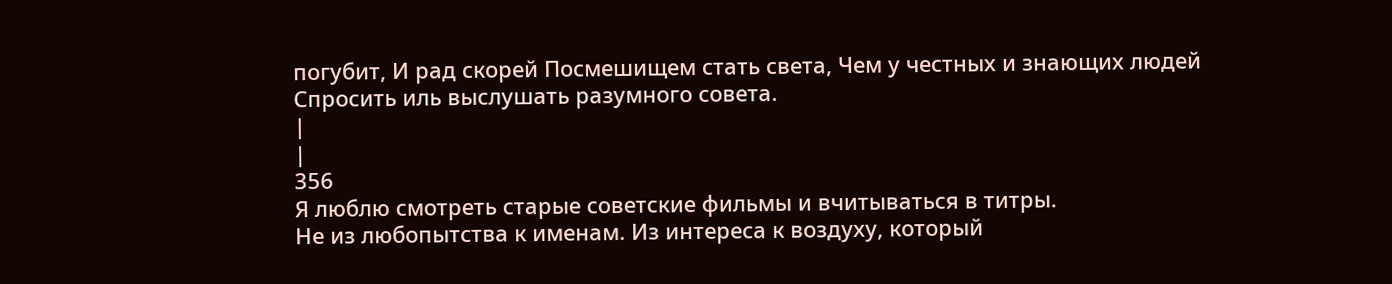погубит, И рад скорей Посмешищем стать света, Чем у честных и знающих людей Спросить иль выслушать разумного совета.
|
|
356
Я люблю смотреть старые советские фильмы и вчитываться в титры.
Не из любопытства к именам. Из интереса к воздуху, который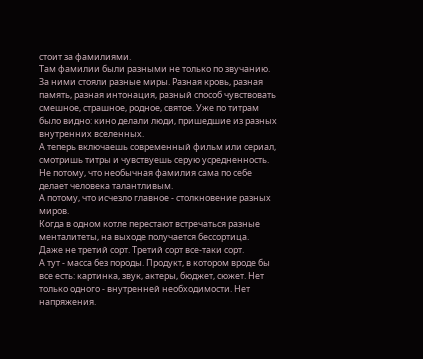стоит за фамилиями.
Там фамилии были разными не только по звучанию. За ними стояли разные миры. Разная кровь, разная память, разная интонация, разный способ чувствовать смешное, страшное, родное, святое. Уже по титрам было видно: кино делали люди, пришедшие из разных внутренних вселенных.
А теперь включаешь современный фильм или сериал, смотришь титры и чувствуешь серую усредненность.
Не потому, что необычная фамилия сама по себе делает человека талантливым.
А потому, что исчезло главное - столкновение разных миров.
Когда в одном котле перестают встречаться разные менталитеты, на выходе получается бессортица.
Даже не третий сорт. Третий сорт все-таки сорт.
А тут - масса без породы. Продукт, в котором вроде бы все есть: картинка, звук, актеры, бюджет, сюжет. Нет только одного - внутренней необходимости. Нет напряжения.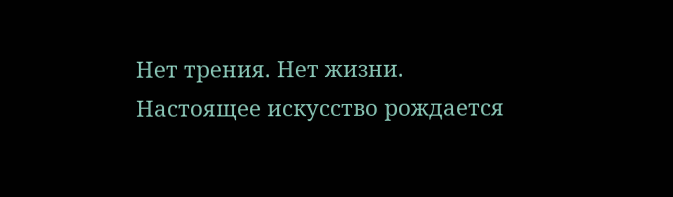Нет трения. Нет жизни.
Настоящее искусство рождается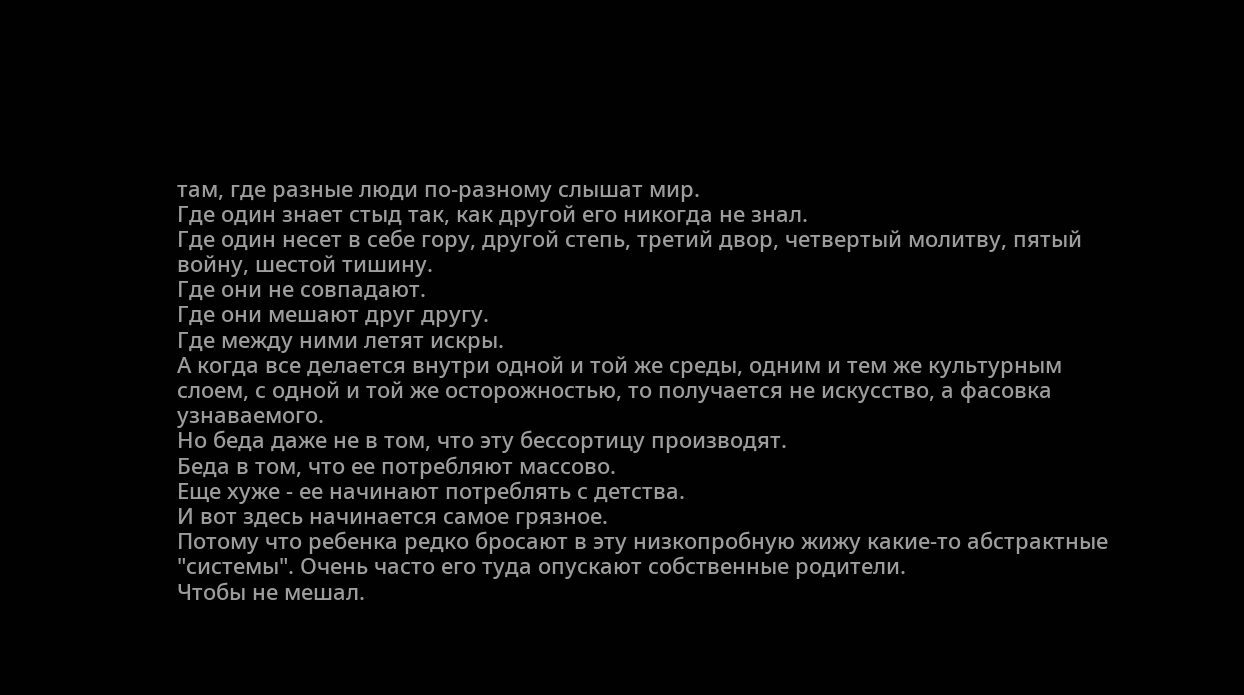там, где разные люди по-разному слышат мир.
Где один знает стыд так, как другой его никогда не знал.
Где один несет в себе гору, другой степь, третий двор, четвертый молитву, пятый войну, шестой тишину.
Где они не совпадают.
Где они мешают друг другу.
Где между ними летят искры.
А когда все делается внутри одной и той же среды, одним и тем же культурным слоем, с одной и той же осторожностью, то получается не искусство, а фасовка узнаваемого.
Но беда даже не в том, что эту бессортицу производят.
Беда в том, что ее потребляют массово.
Еще хуже - ее начинают потреблять с детства.
И вот здесь начинается самое грязное.
Потому что ребенка редко бросают в эту низкопробную жижу какие-то абстрактные "системы". Очень часто его туда опускают собственные родители.
Чтобы не мешал.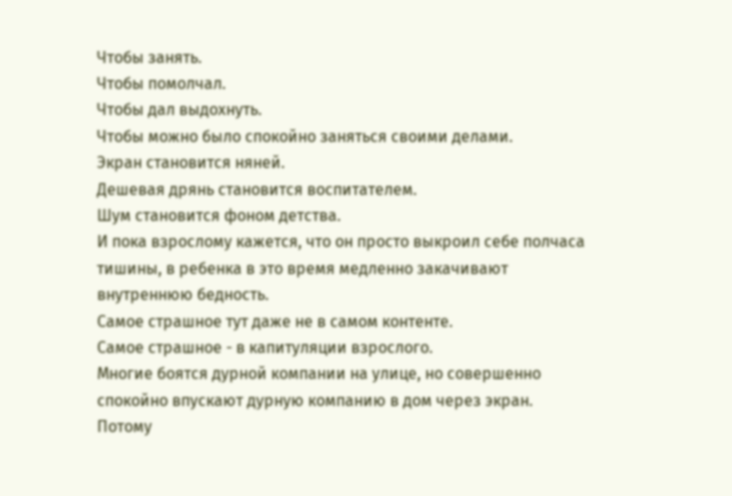Чтобы занять.
Чтобы помолчал.
Чтобы дал выдохнуть.
Чтобы можно было спокойно заняться своими делами.
Экран становится няней.
Дешевая дрянь становится воспитателем.
Шум становится фоном детства.
И пока взрослому кажется, что он просто выкроил себе полчаса тишины, в ребенка в это время медленно закачивают внутреннюю бедность.
Самое страшное тут даже не в самом контенте.
Самое страшное - в капитуляции взрослого.
Многие боятся дурной компании на улице, но совершенно спокойно впускают дурную компанию в дом через экран.
Потому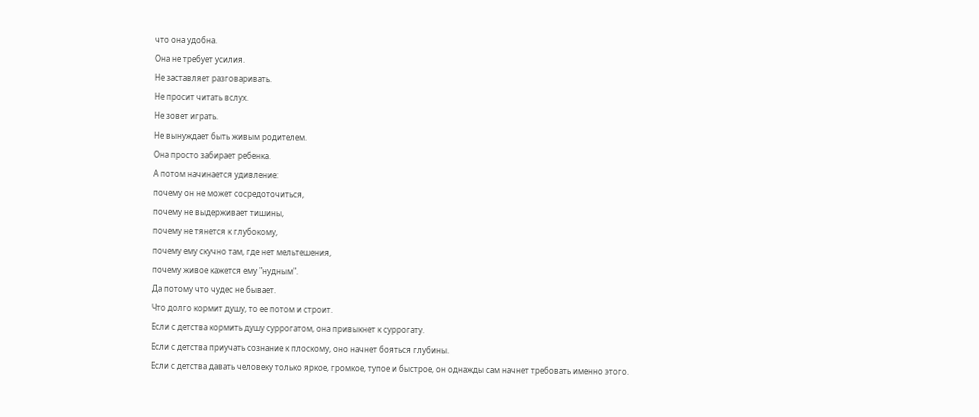что она удобна.
Она не требует усилия.
Не заставляет разговаривать.
Не просит читать вслух.
Не зовет играть.
Не вынуждает быть живым родителем.
Она просто забирает ребенка.
А потом начинается удивление:
почему он не может сосредоточиться,
почему не выдерживает тишины,
почему не тянется к глубокому,
почему ему скучно там, где нет мельтешения,
почему живое кажется ему "нудным".
Да потому что чудес не бывает.
Что долго кормит душу, то ее потом и строит.
Если с детства кормить душу суррогатом, она привыкнет к суррогату.
Если с детства приучать сознание к плоскому, оно начнет бояться глубины.
Если с детства давать человеку только яркое, громкое, тупое и быстрое, он однажды сам начнет требовать именно этого.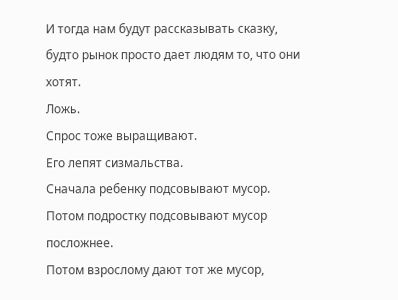И тогда нам будут рассказывать сказку, будто рынок просто дает людям то, что они хотят.
Ложь.
Спрос тоже выращивают.
Его лепят сизмальства.
Сначала ребенку подсовывают мусор.
Потом подростку подсовывают мусор посложнее.
Потом взрослому дают тот же мусор,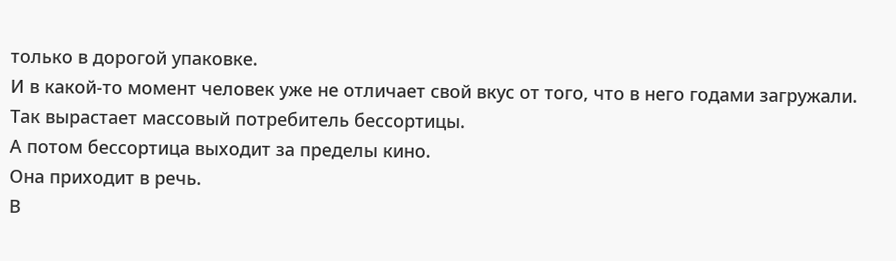только в дорогой упаковке.
И в какой-то момент человек уже не отличает свой вкус от того, что в него годами загружали.
Так вырастает массовый потребитель бессортицы.
А потом бессортица выходит за пределы кино.
Она приходит в речь.
В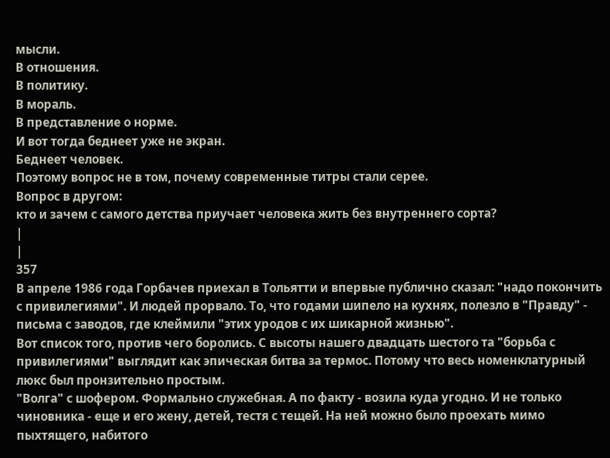мысли.
В отношения.
В политику.
В мораль.
В представление о норме.
И вот тогда беднеет уже не экран.
Беднеет человек.
Поэтому вопрос не в том, почему современные титры стали серее.
Вопрос в другом:
кто и зачем с самого детства приучает человека жить без внутреннего сорта?
|
|
357
В апреле 1986 года Горбачев приехал в Тольятти и впервые публично сказал: "надо покончить с привилегиями". И людей прорвало. То, что годами шипело на кухнях, полезло в "Правду" - письма с заводов, где клеймили "этих уродов с их шикарной жизнью".
Вот список того, против чего боролись. С высоты нашего двадцать шестого та "борьба с привилегиями" выглядит как эпическая битва за термос. Потому что весь номенклатурный люкс был пронзительно простым.
"Волга" с шофером. Формально служебная. А по факту - возила куда угодно. И не только чиновника - еще и его жену, детей, тестя с тещей. На ней можно было проехать мимо пыхтящего, набитого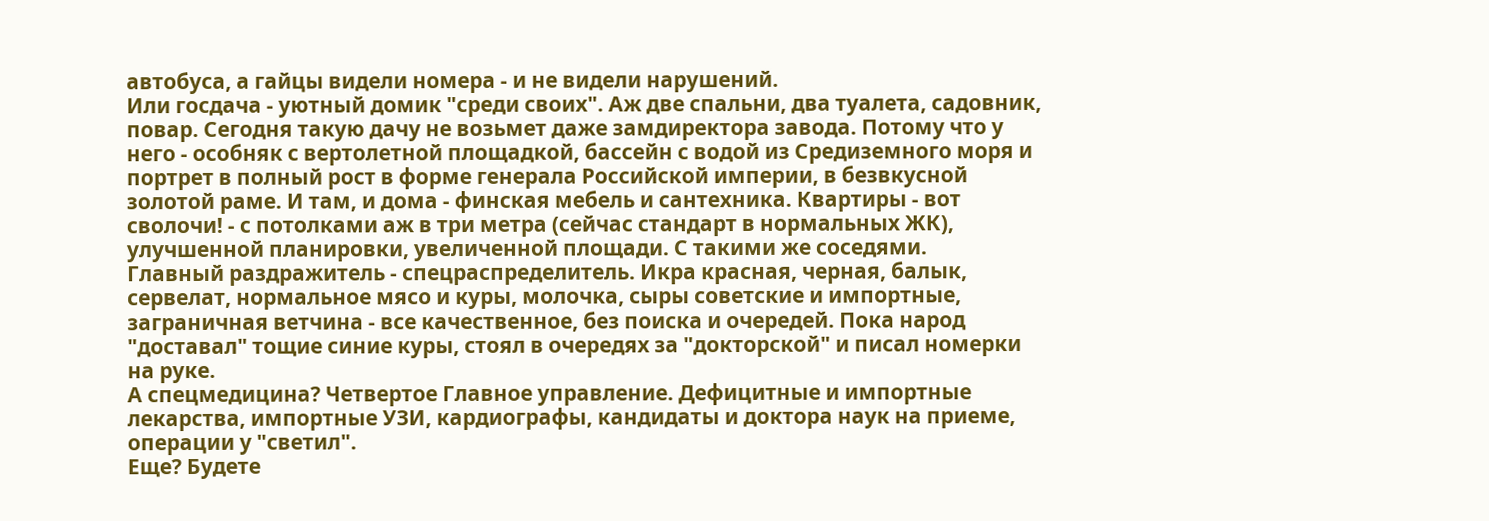автобуса, а гайцы видели номера - и не видели нарушений.
Или госдача - уютный домик "среди своих". Аж две спальни, два туалета, садовник, повар. Сегодня такую дачу не возьмет даже замдиректора завода. Потому что у него - особняк с вертолетной площадкой, бассейн с водой из Средиземного моря и портрет в полный рост в форме генерала Российской империи, в безвкусной золотой раме. И там, и дома - финская мебель и сантехника. Квартиры - вот сволочи! - с потолками аж в три метра (сейчас стандарт в нормальных ЖК), улучшенной планировки, увеличенной площади. С такими же соседями.
Главный раздражитель - спецраспределитель. Икра красная, черная, балык, сервелат, нормальное мясо и куры, молочка, сыры советские и импортные, заграничная ветчина - все качественное, без поиска и очередей. Пока народ "доставал" тощие синие куры, стоял в очередях за "докторской" и писал номерки на руке.
А спецмедицина? Четвертое Главное управление. Дефицитные и импортные лекарства, импортные УЗИ, кардиографы, кандидаты и доктора наук на приеме, операции у "светил".
Еще? Будете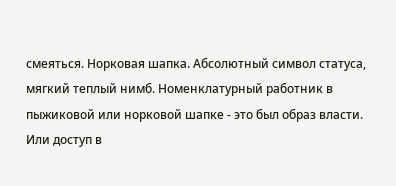смеяться. Норковая шапка. Абсолютный символ статуса, мягкий теплый нимб. Номенклатурный работник в пыжиковой или норковой шапке - это был образ власти.
Или доступ в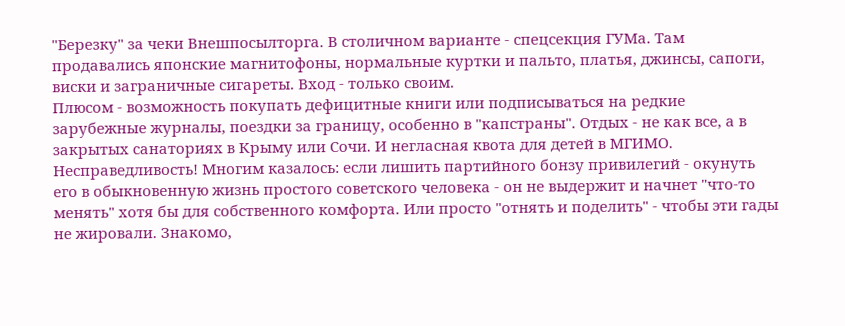"Березку" за чеки Внешпосылторга. В столичном варианте - спецсекция ГУМа. Там продавались японские магнитофоны, нормальные куртки и пальто, платья, джинсы, сапоги, виски и заграничные сигареты. Вход - только своим.
Плюсом - возможность покупать дефицитные книги или подписываться на редкие зарубежные журналы, поездки за границу, особенно в "капстраны". Отдых - не как все, а в закрытых санаториях в Крыму или Сочи. И негласная квота для детей в МГИМО.
Несправедливость! Многим казалось: если лишить партийного бонзу привилегий - окунуть его в обыкновенную жизнь простого советского человека - он не выдержит и начнет "что-то менять" хотя бы для собственного комфорта. Или просто "отнять и поделить" - чтобы эти гады не жировали. Знакомо,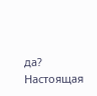да?
Настоящая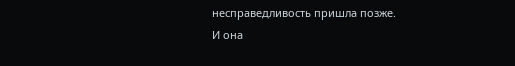несправедливость пришла позже.
И она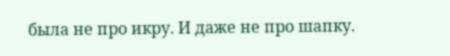была не про икру. И даже не про шапку.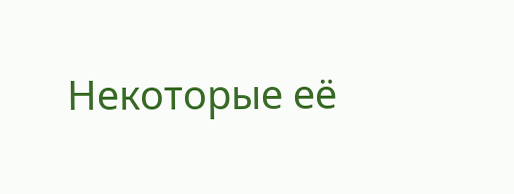Некоторые её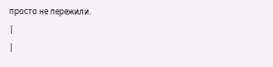просто не пережили.
|
|